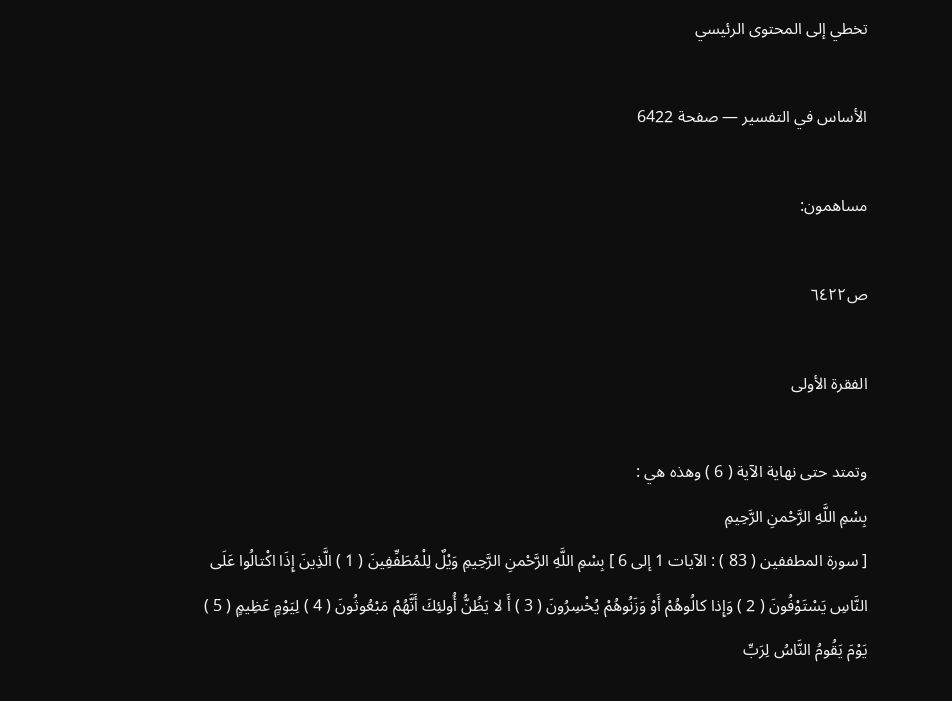تخطي إلى المحتوى الرئيسي

الأساس في التفسير — صفحة 6422

مساهمون:

ص٦٤٢٢

الفقرة الأولى

وتمتد حتى نهاية الآية ( 6 ) وهذه هي :
بِسْمِ اللَّهِ الرَّحْمنِ الرَّحِيمِ
[ سورة المطففين ( 83 ) : الآيات 1 إلى 6 ] بِسْمِ اللَّهِ الرَّحْمنِ الرَّحِيمِ وَيْلٌ لِلْمُطَفِّفِينَ ( 1 ) الَّذِينَ إِذَا اكْتالُوا عَلَى النَّاسِ يَسْتَوْفُونَ ( 2 ) وَإِذا كالُوهُمْ أَوْ وَزَنُوهُمْ يُخْسِرُونَ ( 3 ) أَ لا يَظُنُّ أُولئِكَ أَنَّهُمْ مَبْعُوثُونَ ( 4 ) لِيَوْمٍ عَظِيمٍ ( 5 ) يَوْمَ يَقُومُ النَّاسُ لِرَبِّ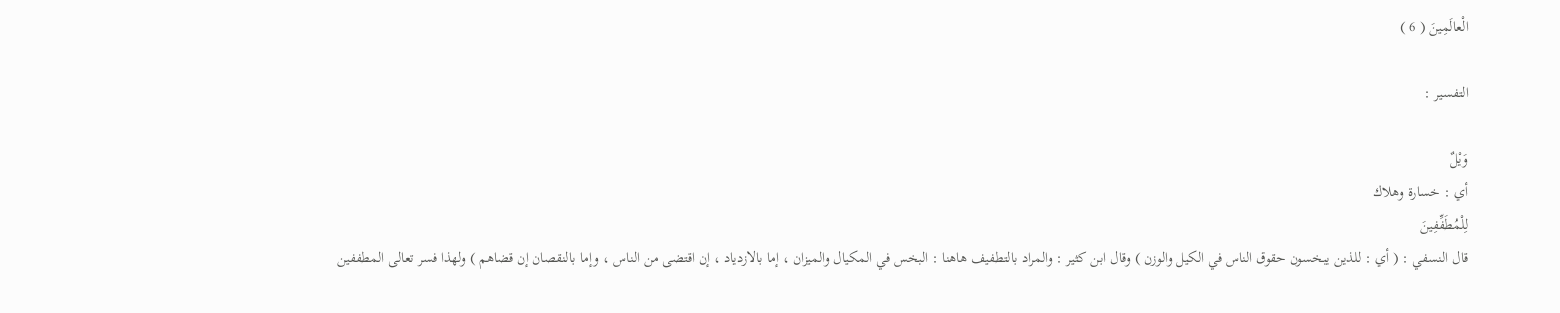الْعالَمِينَ ( 6 )

التفسير :

وَيْلٌ
أي : خسارة وهلاك
لِلْمُطَفِّفِينَ
قال النسفي : ( أي : للذين يبخسون حقوق الناس في الكيل والوزن ) وقال ابن كثير : والمراد بالتطفيف هاهنا : البخس في المكيال والميزان ، إما بالازدياد ، إن اقتضى من الناس ، وإما بالنقصان إن قضاهم ) ولهذا فسر تعالى المطففين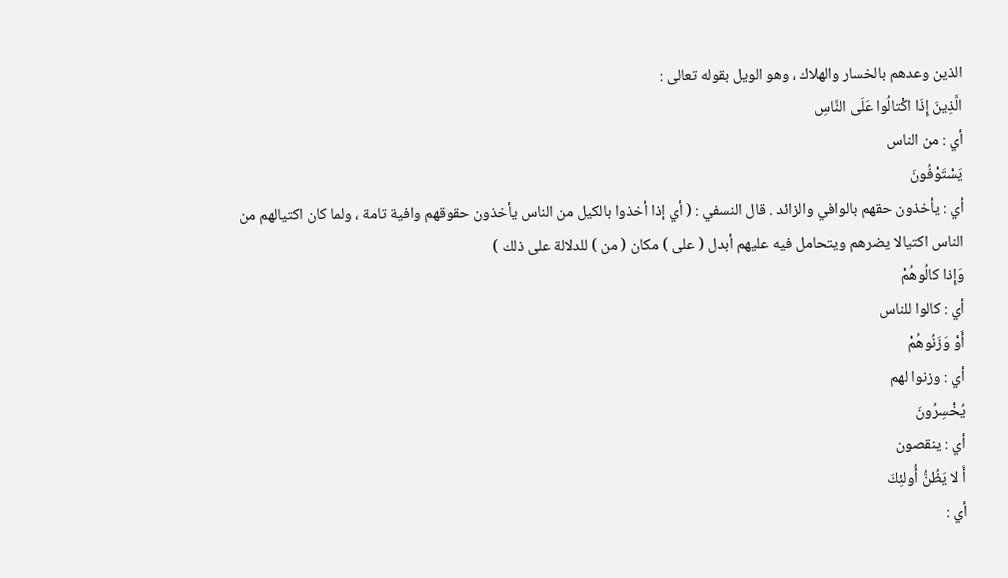الذين وعدهم بالخسار والهلاك ، وهو الويل بقوله تعالى :
الَّذِينَ إِذَا اكْتالُوا عَلَى النَّاسِ
أي : من الناس
يَسْتَوْفُونَ
أي : يأخذون حقهم بالوافي والزائد . قال النسفي : ( أي إذا أخذوا بالكيل من الناس يأخذون حقوقهم وافية تامة ، ولما كان اكتيالهم من الناس اكتيالا يضرهم ويتحامل فيه عليهم أبدل ( على ) مكان ( من ) للدلالة على ذلك )
وَإِذا كالُوهُمْ
أي : كالوا للناس
أَوْ وَزَنُوهُمْ
أي : وزنوا لهم
يُخْسِرُونَ
أي : ينقصون
أَ لا يَظُنُّ أُولئِكَ
أي :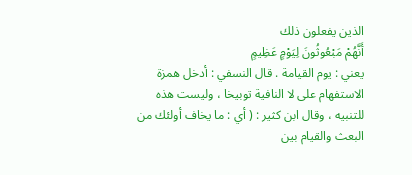الذين يفعلون ذلك
أَنَّهُمْ مَبْعُوثُونَ لِيَوْمٍ عَظِيمٍ
يعني : يوم القيامة . قال النسفي : أدخل همزة الاستفهام على لا النافية توبيخا ، وليست هذه للتنبيه ، وقال ابن كثير : ( أي : ما يخاف أولئك من البعث والقيام بين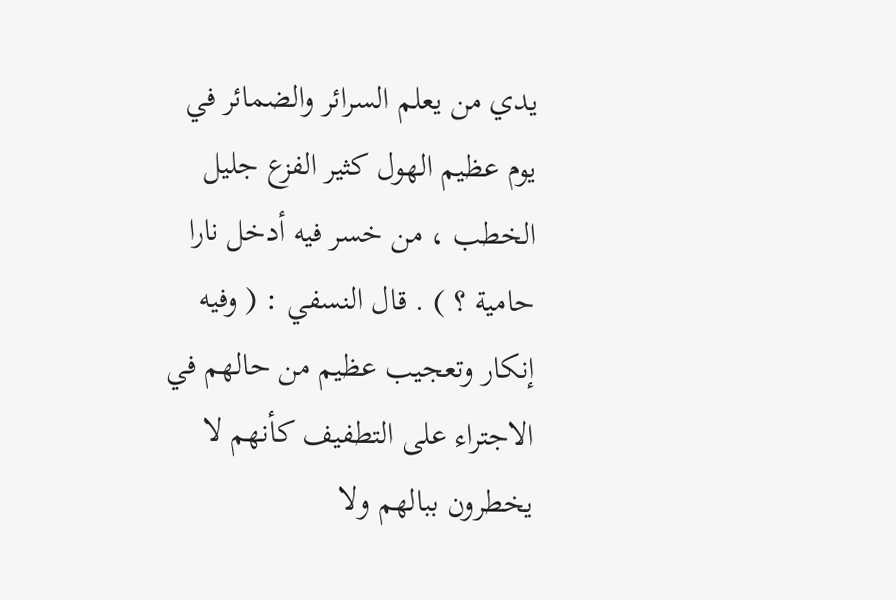يدي من يعلم السرائر والضمائر في يوم عظيم الهول كثير الفزع جليل الخطب ، من خسر فيه أدخل نارا حامية ؟ ) . قال النسفي : ( وفيه إنكار وتعجيب عظيم من حالهم في الاجتراء على التطفيف كأنهم لا يخطرون ببالهم ولا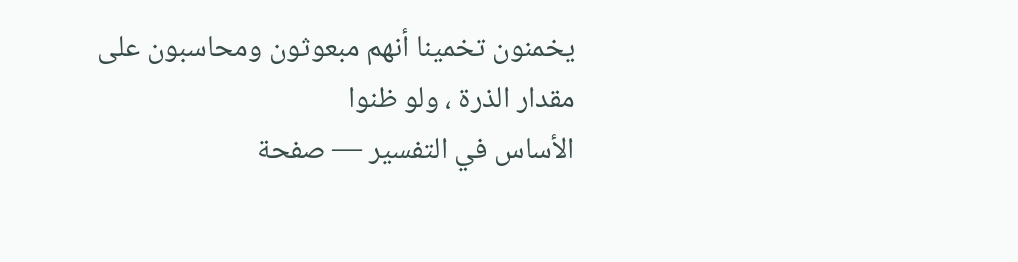يخمنون تخمينا أنهم مبعوثون ومحاسبون على مقدار الذرة ، ولو ظنوا
الأساس في التفسير — صفحة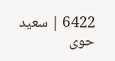6422 | سعيد حوى